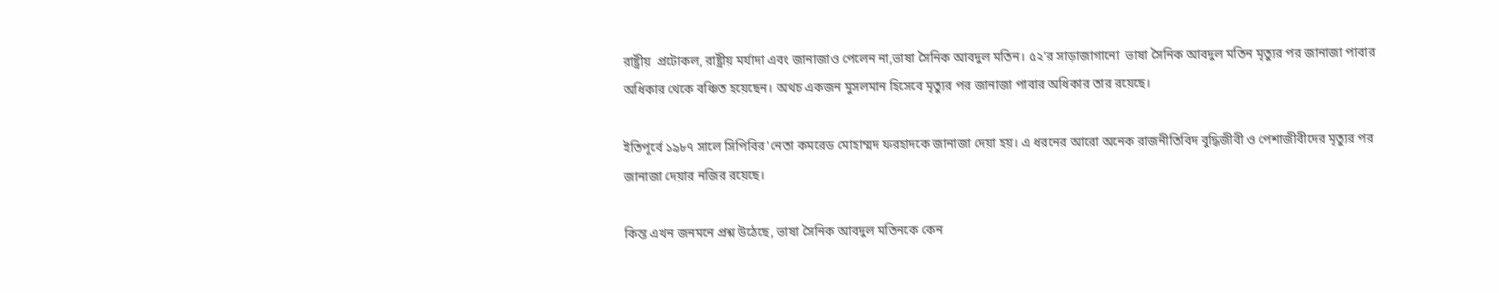রাষ্ট্রীয়  প্রটোকল, রাষ্ট্রীয় মর্যাদা এবং জানাজাও পেলেন না,ভাষা সৈনিক আবদুল মতিন। ৫২'র সাড়াজাগানো  ভাষা সৈনিক আবদুল মতিন মৃত্যুর পর জানাজা পাবার অধিকার থেকে বঞ্চিত হয়েছেন। অথচ একজন মুসলমান হিসেবে মৃত্যুর পর জানাজা পাবার অধিকার তার রয়েছে।

ইতিপূর্বে ১৯৮৭ সালে সিপিবির'নেতা কমরেড মোহাম্মদ ফরহাদকে জানাজা দেয়া হয়। এ ধরনের আরো অনেক রাজনীতিবিদ বুদ্ধিজীবী ও পেশাজীবীদের মৃত্যুর পর জানাজা দেয়ার নজির রয়েছে।

কিন্ত এখন জনমনে প্রশ্ন উঠেছে, ভাষা সৈনিক আবদুল মতিনকে কেন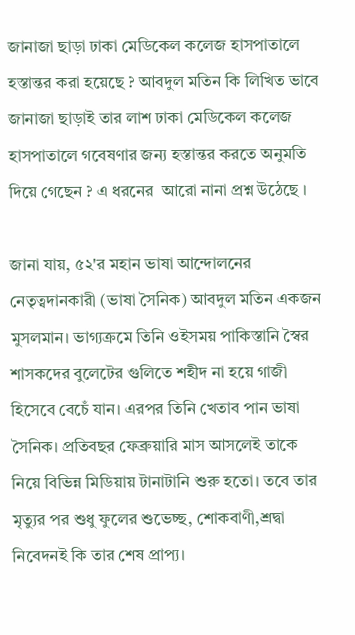জানাজা ছাড়া ঢাকা মেডিকেল কলেজ হাসপাতালে হস্তান্তর করা হয়েছে ? আবদুল মতিন কি লিখিত ভাবে জানাজা ছাড়াই তার লাশ ঢাকা মেডিকেল কলেজ হাসপাতালে গবেষণার জন্য হস্তান্তর করতে অনুমতি দিয়ে গেছেন ? এ ধরনের  আরো নানা প্রশ্ন উঠেছে ।

জানা যায়, ৫২'র মহান ভাষা আন্দোলনের নেতৃত্বদানকারী (ভাষা সৈনিক) আবদুল মতিন একজন মুসলমান। ভাগ্যক্রমে তিনি ওইসময় পাকিস্তানি স্বৈর শাসকদের বুলেটের গুলিতে শহীদ না হয়ে গাজী হিসেবে বেচেঁ যান। এরপর তিনি খেতাব পান ভাষা সৈনিক। প্রতিবছর ফেব্রুয়ারি মাস আসলেই তাকে নিয়ে বিভিন্ন মিডিয়ায় টানাটানি শুরু হতো। তবে তার মৃত্যুর পর শুধু ফুলের শুভেচ্ছ, শোকবাণী,শ্রদ্বা নিবেদনই কি তার শেষ প্রাপ্য।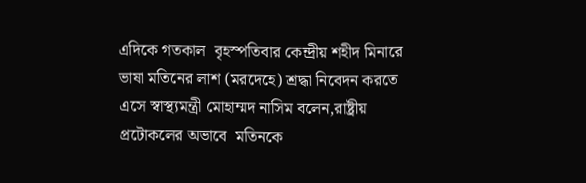এদিকে গতকাল  বৃহস্পতিবার কেন্দ্রীয় শহীদ মিনারে ভাষা মতিনের লাশ (মরদেহে) শ্রদ্ধা নিবেদন করতে এসে স্বাস্থ্যমন্ত্রী মোহাম্মদ নাসিম বলেন,রাষ্ট্রীয় প্রটোকলের অভাবে  মতিনকে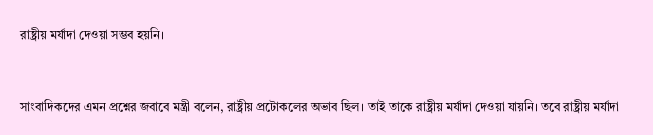রাষ্ট্রীয় মর্যাদা দেওয়া সম্ভব হয়নি।


সাংবাদিকদের এমন প্রশ্নের জবাবে মন্ত্রী বলেন, রাষ্ট্রীয় প্রটোকলের অভাব ছিল। তাই তাকে রাষ্ট্রীয় মর্যাদা দেওয়া যায়নি। তবে রাষ্ট্রীয় মর্যাদা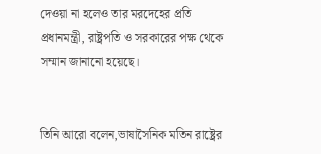দেওয়া না হলেও তার মরদেহের প্রতি প্রধানমন্ত্রী, রাষ্ট্রপতি ও সরকারের পক্ষ থেকে সম্মান জানানো হয়েছে।


তিনি আরো বলেন,ভাষাসৈনিক মতিন রাষ্ট্রের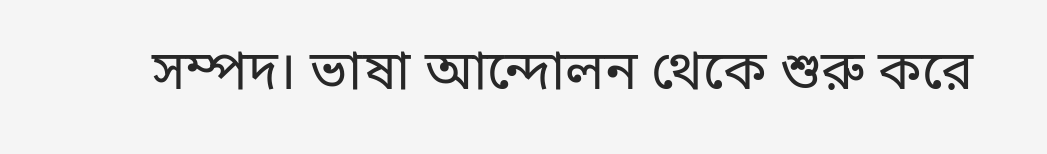সম্পদ। ভাষা আন্দোলন থেকে শুরু করে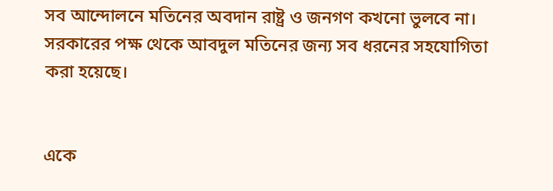সব আন্দোলনে মতিনের অবদান রাষ্ট্র ও জনগণ কখনো ভুলবে না। সরকারের পক্ষ থেকে আবদুল মতিনের জন্য সব ধরনের সহযোগিতা করা হয়েছে।


একে